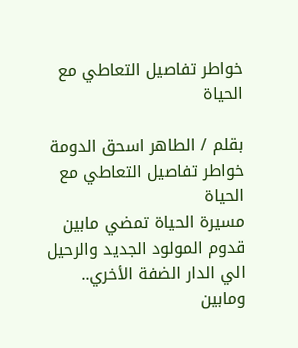خواطر تفاصيل التعاطي مع الحياة

بقلم / الطاهر اسحق الدومة
خواطر تفاصيل التعاطي مع الحياة
مسيرة الحياة تمضي مابين قدوم المولود الجديد والرحيل الي الدار الضفة الأخري..
ومابين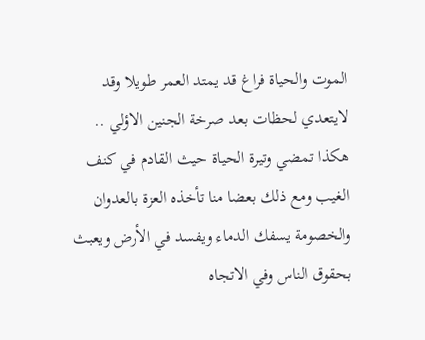الموت والحياة فراغ قد يمتد العمر طويلا وقد لايتعدي لحظات بعد صرخة الجنين الاؤلي ..
هكذا تمضي وتيرة الحياة حيث القادم في كنف الغيب ومع ذلك بعضا منا تأخذه العزة بالعدوان والخصومة يسفك الدماء ويفسد في الأرض ويعبث بحقوق الناس وفي الاتجاه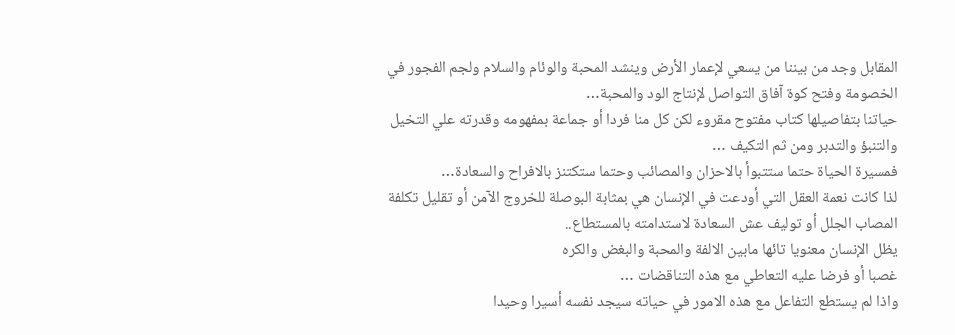المقابل وجد من بيننا من يسعي لإعمار الأرض وينشد المحبة والوئام والسلام ولجم الفجور في الخصومة وفتح كوة آفاق التواصل لإنتاج الود والمحبة…
حياتنا بتفاصيلها كتاب مفتوح مقروء لكن كل منا فردا أو جماعة بمفهومه وقدرته علي التخيل والتنبؤ والتدبر ومن ثم التكيف …
فمسيرة الحياة حتما ستتبوأ بالاحزان والمصائب وحتما ستكتنز بالافراح والسعادة…
لذا كانت نعمة العقل التي أودعت في الإنسان هي بمثابة البوصلة للخروج الآمن أو تقليل تكلفة المصاب الجلل أو توليف عش السعادة لاستدامته بالمستطاع..
يظل الإنسان معنويا تائها مابين الالفة والمحبة والبغض والكره
غصبا أو فرضا عليه التعاطي مع هذه التناقضات …
واذا لم يستطع التفاعل مع هذه الامور في حياته سيجد نفسه أسيرا وحيدا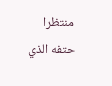منتظرا حتفه الذي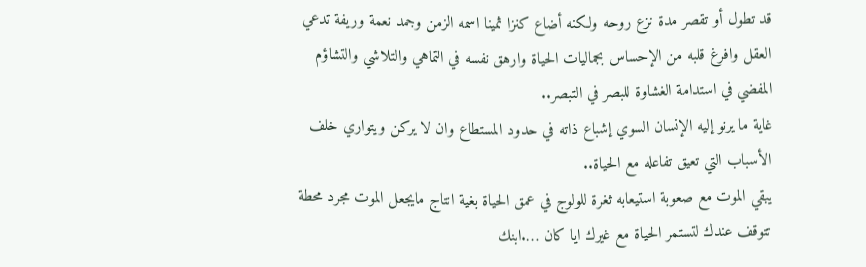قد تطول أو تقصر مدة نزع روحه ولكنه أضاع كنزا ثمينا اسمه الزمن وجمد نعمة وريفة تدعي العقل وافرغ قلبه من الإحساس بجماليات الحياة وارهق نفسه في التماهي والتلاشي والتشاؤم المفضي في استدامة الغشاوة للبصر في التبصر..
غاية ما يرنو إليه الإنسان السوي إشباع ذاته في حدود المستطاع وان لا يركن ويتواري خلف الأسباب التي تعيق تفاعله مع الحياة..
يبقي الموت مع صعوبة استيعابه ثغرة للولوج في عمق الحياة بغية انتاج مايجعل الموت مجرد محطة تتوقف عندك لتستمر الحياة مع غيرك ايا كان ….ابنك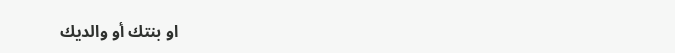او بنتك أو والديك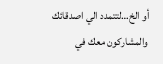أو الخ…لتتمدد الي اصدقائك والمشاركون معك في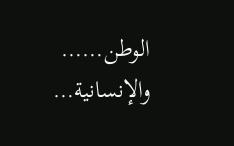الوطن…… والإنسانية…